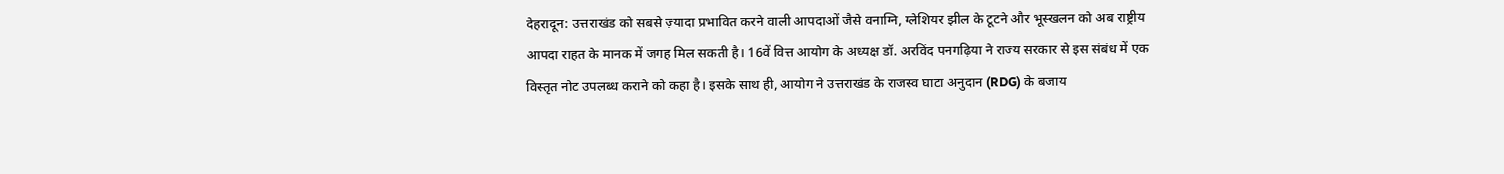देहरादून: उत्तराखंड को सबसे ज़्यादा प्रभावित करने वाली आपदाओं जैसे वनाग्नि, ग्लेशियर झील के टूटने और भूस्खलन को अब राष्ट्रीय आपदा राहत के मानक में जगह मिल सकती है। 16वें वित्त आयोग के अध्यक्ष डॉ. अरविंद पनगढ़िया ने राज्य सरकार से इस संबंध में एक विस्तृत नोट उपलब्ध कराने को कहा है। इसके साथ ही, आयोग ने उत्तराखंड के राजस्व घाटा अनुदान (RDG) के बजाय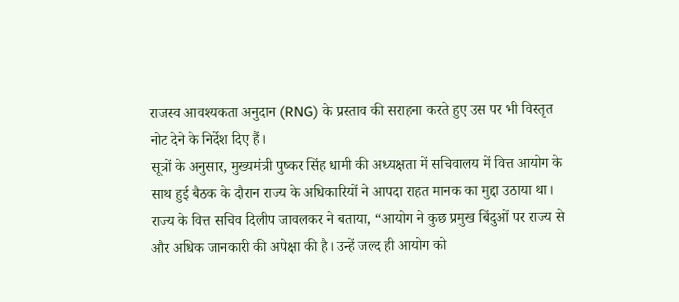राजस्व आवश्यकता अनुदान (RNG) के प्रस्ताव की सराहना करते हुए उस पर भी विस्तृत नोट देने के निर्देश दिए हैं।
सूत्रों के अनुसार, मुख्यमंत्री पुष्कर सिंह धामी की अध्यक्षता में सचिवालय में वित्त आयोग के साथ हुई बैठक के दौरान राज्य के अधिकारियों ने आपदा राहत मानक का मुद्दा उठाया था।
राज्य के वित्त सचिव दिलीप जावलकर ने बताया, “आयोग ने कुछ प्रमुख बिंदुओं पर राज्य से और अधिक जानकारी की अपेक्षा की है। उन्हें जल्द ही आयोग को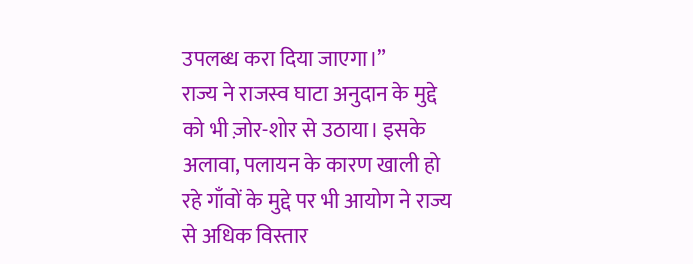उपलब्ध करा दिया जाएगा।”
राज्य ने राजस्व घाटा अनुदान के मुद्दे को भी ज़ोर-शोर से उठाया। इसके अलावा, पलायन के कारण खाली हो रहे गाँवों के मुद्दे पर भी आयोग ने राज्य से अधिक विस्तार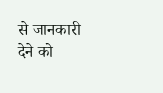से जानकारी देने को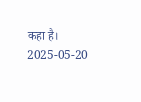कहा है।
2025-05-20